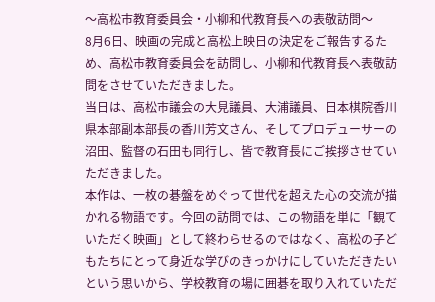〜高松市教育委員会・小柳和代教育長への表敬訪問〜
8月6日、映画の完成と高松上映日の決定をご報告するため、高松市教育委員会を訪問し、小柳和代教育長へ表敬訪問をさせていただきました。
当日は、高松市議会の大見議員、大浦議員、日本棋院香川県本部副本部長の香川芳文さん、そしてプロデューサーの沼田、監督の石田も同行し、皆で教育長にご挨拶させていただきました。
本作は、一枚の碁盤をめぐって世代を超えた心の交流が描かれる物語です。今回の訪問では、この物語を単に「観ていただく映画」として終わらせるのではなく、高松の子どもたちにとって身近な学びのきっかけにしていただきたいという思いから、学校教育の場に囲碁を取り入れていただ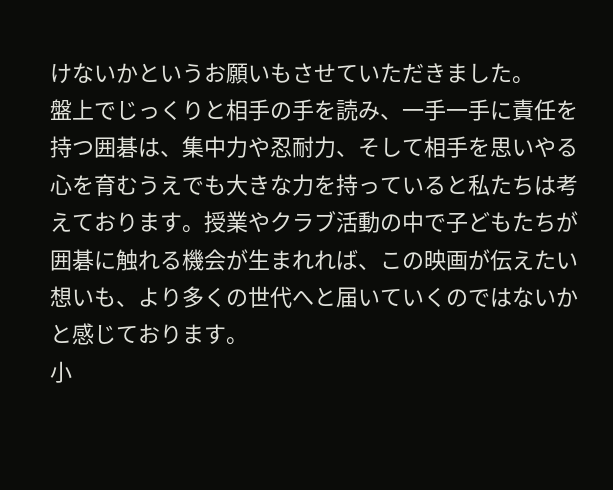けないかというお願いもさせていただきました。
盤上でじっくりと相手の手を読み、一手一手に責任を持つ囲碁は、集中力や忍耐力、そして相手を思いやる心を育むうえでも大きな力を持っていると私たちは考えております。授業やクラブ活動の中で子どもたちが囲碁に触れる機会が生まれれば、この映画が伝えたい想いも、より多くの世代へと届いていくのではないかと感じております。
小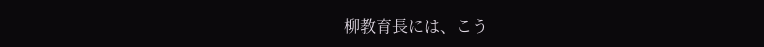柳教育長には、こう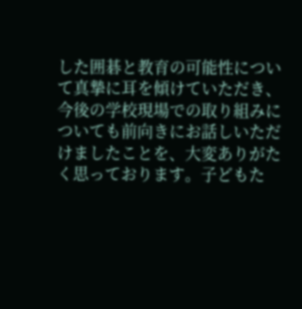した囲碁と教育の可能性について真摯に耳を傾けていただき、今後の学校現場での取り組みについても前向きにお話しいただけましたことを、大変ありがたく思っております。子どもた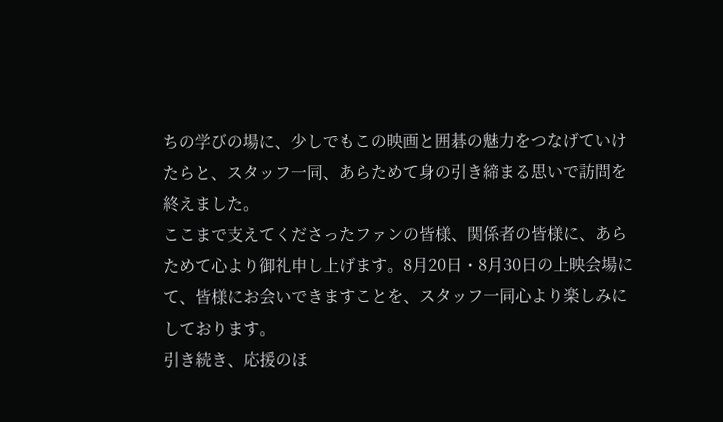ちの学びの場に、少しでもこの映画と囲碁の魅力をつなげていけたらと、スタッフ一同、あらためて身の引き締まる思いで訪問を終えました。
ここまで支えてくださったファンの皆様、関係者の皆様に、あらためて心より御礼申し上げます。8月20日・8月30日の上映会場にて、皆様にお会いできますことを、スタッフ一同心より楽しみにしております。
引き続き、応援のほ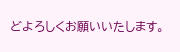どよろしくお願いいたします。